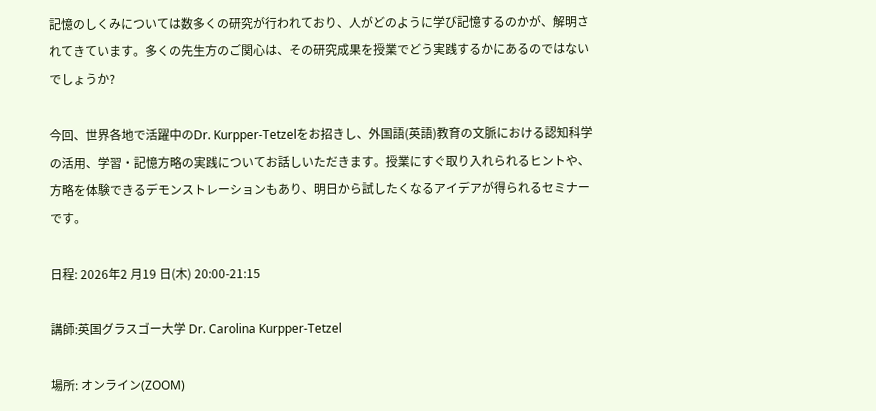記憶のしくみについては数多くの研究が行われており、人がどのように学び記憶するのかが、解明されてきています。多くの先生方のご関心は、その研究成果を授業でどう実践するかにあるのではないでしょうか?

今回、世界各地で活躍中のDr. Kurpper-Tetzelをお招きし、外国語(英語)教育の文脈における認知科学の活用、学習・記憶方略の実践についてお話しいただきます。授業にすぐ取り入れられるヒントや、方略を体験できるデモンストレーションもあり、明日から試したくなるアイデアが得られるセミナーです。

日程: 2026年2 月19 日(木) 20:00-21:15

講師:英国グラスゴー大学 Dr. Carolina Kurpper-Tetzel

場所: オンライン(ZOOM)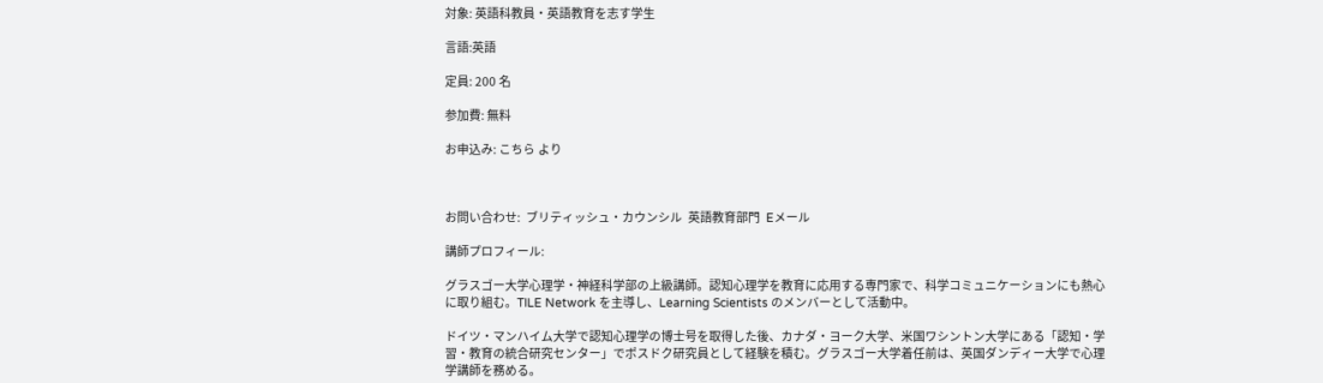対象: 英語科教員・英語教育を志す学生

言語:英語

定員: 200 名

参加費: 無料

お申込み: こちら より



お問い合わせ:  ブリティッシュ・カウンシル  英語教育部門  Eメール

講師プロフィール:

グラスゴー大学心理学・神経科学部の上級講師。認知心理学を教育に応用する専門家で、科学コミュニケーションにも熱心に取り組む。TILE Network を主導し、Learning Scientists のメンバーとして活動中。

ドイツ・マンハイム大学で認知心理学の博士号を取得した後、カナダ・ヨーク大学、米国ワシントン大学にある「認知・学習・教育の統合研究センター」でポスドク研究員として経験を積む。グラスゴー大学着任前は、英国ダンディー大学で心理学講師を務める。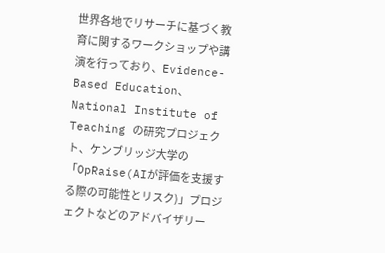世界各地でリサーチに基づく教育に関するワークショップや講演を行っており、Evidence-Based Education、National Institute of Teaching の研究プロジェクト、ケンブリッジ大学の「OpRaise(AIが評価を支援する際の可能性とリスク)」プロジェクトなどのアドバイザリー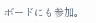ボードにも参加。